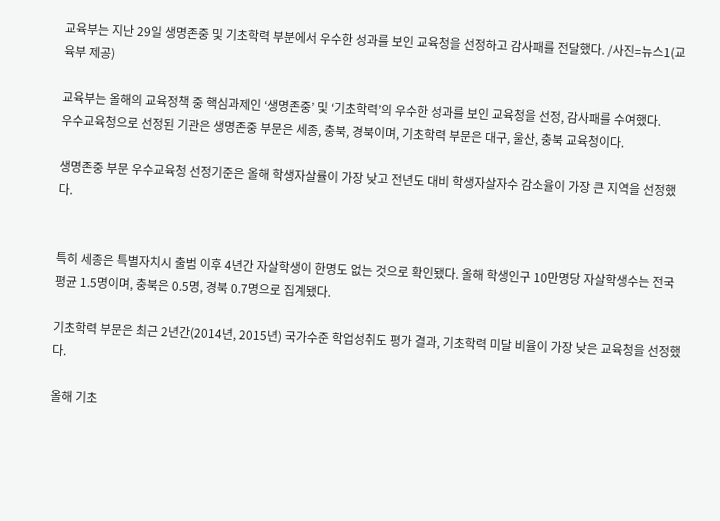교육부는 지난 29일 생명존중 및 기초학력 부분에서 우수한 성과를 보인 교육청을 선정하고 감사패를 전달했다. /사진=뉴스1(교육부 제공)

교육부는 올해의 교육정책 중 핵심과제인 ‘생명존중’ 및 ‘기초학력’의 우수한 성과를 보인 교육청을 선정, 감사패를 수여했다.
우수교육청으로 선정된 기관은 생명존중 부문은 세종, 충북, 경북이며, 기초학력 부문은 대구, 울산, 충북 교육청이다.

생명존중 부문 우수교육청 선정기준은 올해 학생자살률이 가장 낮고 전년도 대비 학생자살자수 감소율이 가장 큰 지역을 선정했다.


특히 세종은 특별자치시 출범 이후 4년간 자살학생이 한명도 없는 것으로 확인됐다. 올해 학생인구 10만명당 자살학생수는 전국평균 1.5명이며, 충북은 0.5명, 경북 0.7명으로 집계됐다.

기초학력 부문은 최근 2년간(2014년, 2015년) 국가수준 학업성취도 평가 결과, 기초학력 미달 비율이 가장 낮은 교육청을 선정했다.

올해 기초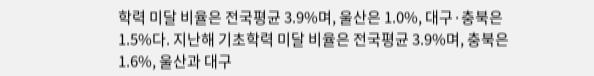학력 미달 비율은 전국평균 3.9%며, 울산은 1.0%, 대구·충북은 1.5%다. 지난해 기초학력 미달 비율은 전국평균 3.9%며, 충북은 1.6%, 울산과 대구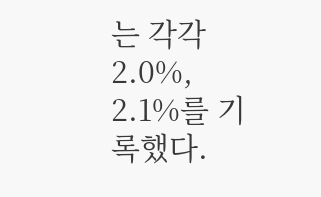는 각각 2.0%, 2.1%를 기록했다.